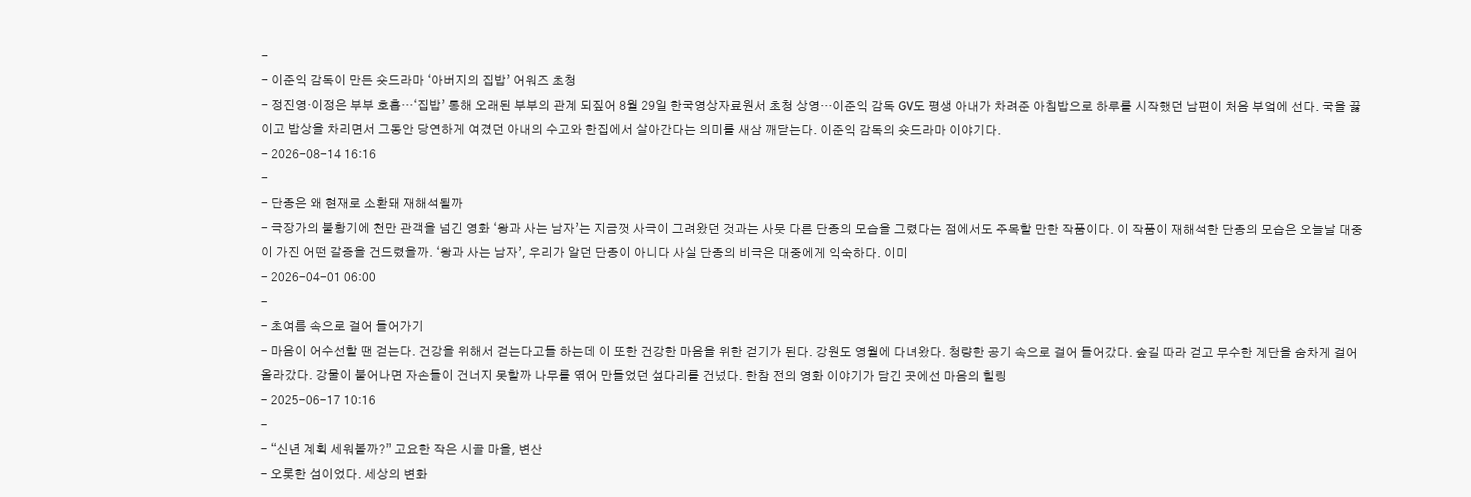-
- 이준익 감독이 만든 숏드라마 ‘아버지의 집밥’ 어워즈 초청
- 정진영·이정은 부부 호흡…‘집밥’ 통해 오래된 부부의 관계 되짚어 8월 29일 한국영상자료원서 초청 상영…이준익 감독 GV도 평생 아내가 차려준 아침밥으로 하루를 시작했던 남편이 처음 부엌에 선다. 국을 끓이고 밥상을 차리면서 그동안 당연하게 여겼던 아내의 수고와 한집에서 살아간다는 의미를 새삼 깨닫는다. 이준익 감독의 숏드라마 이야기다.
- 2026-08-14 16:16
-
- 단종은 왜 현재로 소환돼 재해석될까
- 극장가의 불황기에 천만 관객을 넘긴 영화 ‘왕과 사는 남자’는 지금껏 사극이 그려왔던 것과는 사뭇 다른 단종의 모습을 그렸다는 점에서도 주목할 만한 작품이다. 이 작품이 재해석한 단종의 모습은 오늘날 대중이 가진 어떤 갈증을 건드렸을까. ‘왕과 사는 남자’, 우리가 알던 단종이 아니다 사실 단종의 비극은 대중에게 익숙하다. 이미
- 2026-04-01 06:00
-
- 초여름 속으로 걸어 들어가기
- 마음이 어수선할 땐 걷는다. 건강을 위해서 걷는다고들 하는데 이 또한 건강한 마음을 위한 걷기가 된다. 강원도 영월에 다녀왔다. 청량한 공기 속으로 걸어 들어갔다. 숲길 따라 걷고 무수한 계단을 숨차게 걸어 올라갔다. 강물이 불어나면 자손들이 건너지 못할까 나무를 엮어 만들었던 섶다리를 건넜다. 한참 전의 영화 이야기가 담긴 곳에선 마음의 힐링
- 2025-06-17 10:16
-
- “신년 계획 세워볼까?” 고요한 작은 시골 마을, 변산
- 오롯한 섬이었다. 세상의 변화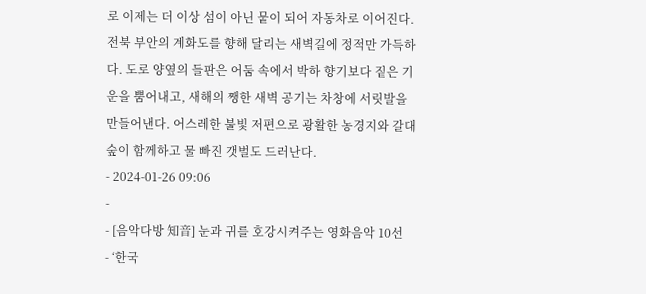로 이제는 더 이상 섬이 아닌 뭍이 되어 자동차로 이어진다. 전북 부안의 계화도를 향해 달리는 새벽길에 정적만 가득하다. 도로 양옆의 들판은 어둠 속에서 박하 향기보다 짙은 기운을 뿜어내고, 새해의 쨍한 새벽 공기는 차창에 서릿발을 만들어낸다. 어스레한 불빛 저편으로 광활한 농경지와 갈대숲이 함께하고 물 빠진 갯벌도 드러난다.
- 2024-01-26 09:06
-
- [음악다방 知音] 눈과 귀를 호강시켜주는 영화음악 10선
- ‘한국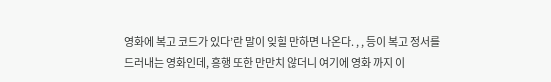영화에 복고 코드가 있다’란 말이 잊힐 만하면 나온다. , , 등이 복고 정서를 드러내는 영화인데, 흥행 또한 만만치 않더니 여기에 영화 까지 이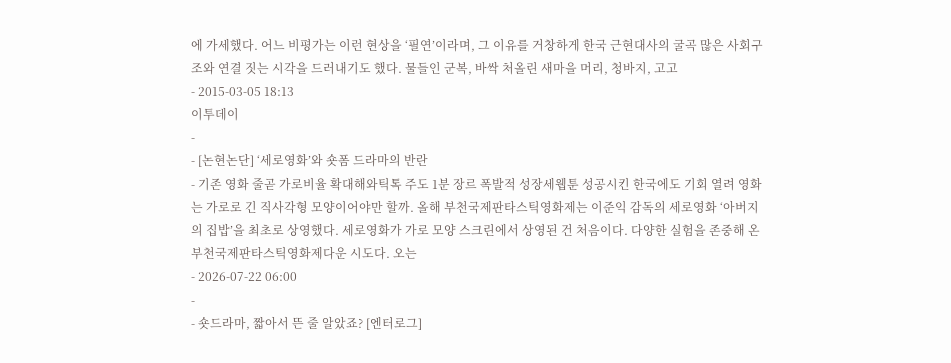에 가세했다. 어느 비평가는 이런 현상을 ‘필연’이라며, 그 이유를 거창하게 한국 근현대사의 굴곡 많은 사회구조와 연결 짓는 시각을 드러내기도 했다. 물들인 군복, 바싹 처올린 새마을 머리, 청바지, 고고
- 2015-03-05 18:13
이투데이
-
- [논현논단] ‘세로영화’와 숏폼 드라마의 반란
- 기존 영화 줄곧 가로비율 확대해와틱톡 주도 1분 장르 폭발적 성장세웹툰 성공시킨 한국에도 기회 열려 영화는 가로로 긴 직사각형 모양이어야만 할까. 올해 부천국제판타스틱영화제는 이준익 감독의 세로영화 ‘아버지의 집밥’을 최초로 상영했다. 세로영화가 가로 모양 스크린에서 상영된 건 처음이다. 다양한 실험을 존중해 온 부천국제판타스틱영화제다운 시도다. 오는
- 2026-07-22 06:00
-
- 숏드라마, 짧아서 뜬 줄 알았죠? [엔터로그]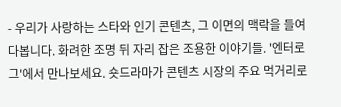- 우리가 사랑하는 스타와 인기 콘텐츠, 그 이면의 맥락을 들여다봅니다. 화려한 조명 뒤 자리 잡은 조용한 이야기들. '엔터로그'에서 만나보세요. 숏드라마가 콘텐츠 시장의 주요 먹거리로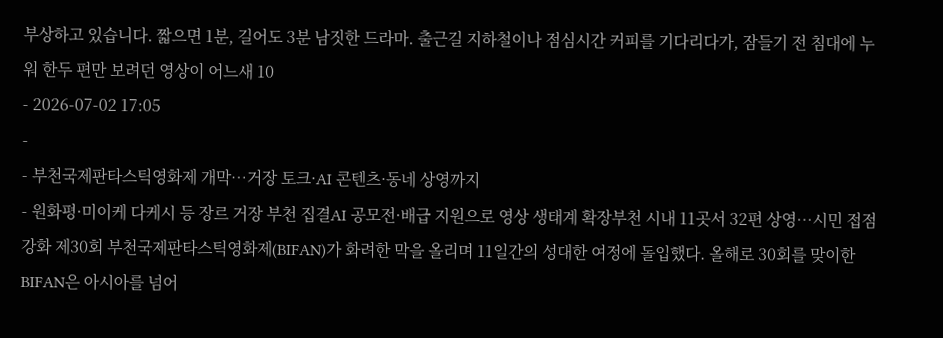부상하고 있습니다. 짧으면 1분, 길어도 3분 남짓한 드라마. 출근길 지하철이나 점심시간 커피를 기다리다가, 잠들기 전 침대에 누워 한두 편만 보려던 영상이 어느새 10
- 2026-07-02 17:05
-
- 부천국제판타스틱영화제 개막…거장 토크·AI 콘텐츠·동네 상영까지
- 원화평·미이케 다케시 등 장르 거장 부천 집결AI 공모전·배급 지원으로 영상 생태계 확장부천 시내 11곳서 32편 상영…시민 접점 강화 제30회 부천국제판타스틱영화제(BIFAN)가 화려한 막을 올리며 11일간의 성대한 여정에 돌입했다. 올해로 30회를 맞이한 BIFAN은 아시아를 넘어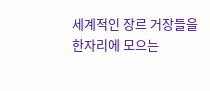세계적인 장르 거장들을 한자리에 모으는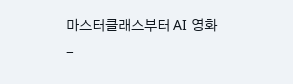마스터클래스부터 AI 영화
-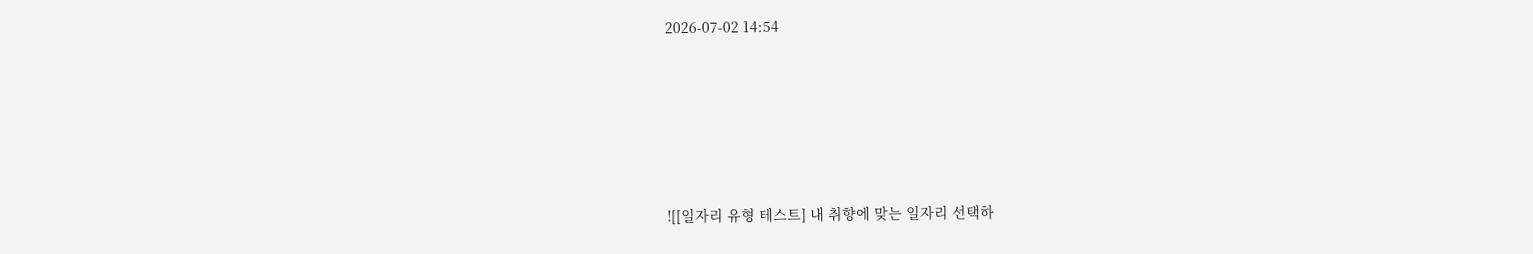2026-07-02 14:54







![[일자리 유형 테스트] 내 취향에 맞는 일자리 선택하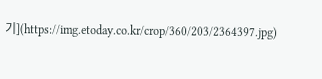기](https://img.etoday.co.kr/crop/360/203/2364397.jpg)